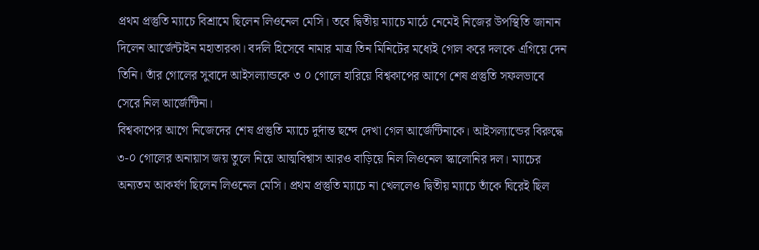প্রথম প্রস্তুতি ম্যাচে বিশ্রামে ছিলেন লিওনেল মেসি। তবে দ্বিতীয় ম্যাচে মাঠে নেমেই নিজের উপস্থিতি জানান দিলেন আর্জেন্টাইন মহাতারকা। বদলি হিসেবে নামার মাত্র তিন মিনিটের মধ্যেই গোল করে দলকে এগিয়ে দেন তিনি। তাঁর গোলের সুবাদে আইসল্যান্ডকে ৩ ০ গোলে হারিয়ে বিশ্বকাপের আগে শেষ প্রস্তুতি সফলভাবে সেরে নিল আর্জেন্টিনা।
বিশ্বকাপের আগে নিজেদের শেষ প্রস্তুতি ম্যাচে দুর্দান্ত ছন্দে দেখা গেল আর্জেন্টিনাকে। আইসল্যান্ডের বিরুদ্ধে ৩-০ গোলের অনায়াস জয় তুলে নিয়ে আত্মবিশ্বাস আরও বাড়িয়ে নিল লিওনেল স্কালোনির দল। ম্যাচের অন্যতম আকর্ষণ ছিলেন লিওনেল মেসি। প্রথম প্রস্তুতি ম্যাচে না খেললেও দ্বিতীয় ম্যাচে তাঁকে ঘিরেই ছিল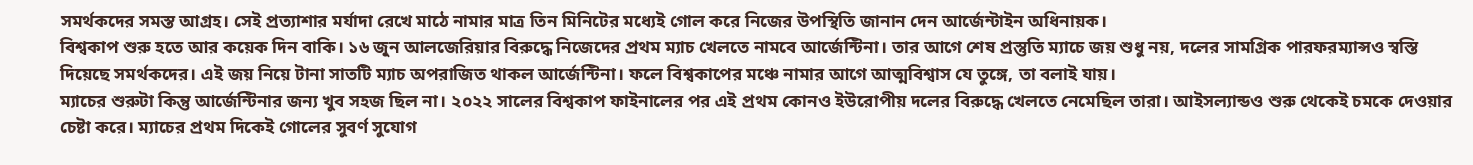সমর্থকদের সমস্ত আগ্রহ। সেই প্রত্যাশার মর্যাদা রেখে মাঠে নামার মাত্র তিন মিনিটের মধ্যেই গোল করে নিজের উপস্থিতি জানান দেন আর্জেন্টাইন অধিনায়ক।
বিশ্বকাপ শুরু হতে আর কয়েক দিন বাকি। ১৬ জুন আলজেরিয়ার বিরুদ্ধে নিজেদের প্রথম ম্যাচ খেলতে নামবে আর্জেন্টিনা। তার আগে শেষ প্রস্তুতি ম্যাচে জয় শুধু নয়, দলের সামগ্রিক পারফরম্যান্সও স্বস্তি দিয়েছে সমর্থকদের। এই জয় নিয়ে টানা সাতটি ম্যাচ অপরাজিত থাকল আর্জেন্টিনা। ফলে বিশ্বকাপের মঞ্চে নামার আগে আত্মবিশ্বাস যে তুঙ্গে, তা বলাই যায়।
ম্যাচের শুরুটা কিন্তু আর্জেন্টিনার জন্য খুব সহজ ছিল না। ২০২২ সালের বিশ্বকাপ ফাইনালের পর এই প্রথম কোনও ইউরোপীয় দলের বিরুদ্ধে খেলতে নেমেছিল তারা। আইসল্যান্ডও শুরু থেকেই চমকে দেওয়ার চেষ্টা করে। ম্যাচের প্রথম দিকেই গোলের সুবর্ণ সুযোগ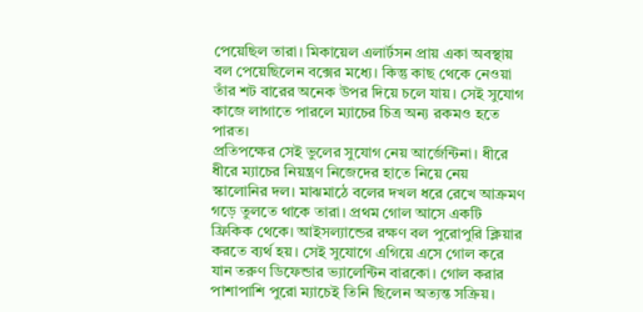পেয়েছিল তারা। মিকায়েল এলার্টসন প্রায় একা অবস্থায় বল পেয়েছিলেন বক্সের মধ্যে। কিন্তু কাছ থেকে নেওয়া তাঁর শট বারের অনেক উপর দিয়ে চলে যায়। সেই সুযোগ কাজে লাগাতে পারলে ম্যাচের চিত্র অন্য রকমও হতে পারত।
প্রতিপক্ষের সেই ভুলের সুযোগ নেয় আর্জেন্টিনা। ধীরে ধীরে ম্যাচের নিয়ন্ত্রণ নিজেদের হাতে নিয়ে নেয় স্কালোনির দল। মাঝমাঠে বলের দখল ধরে রেখে আক্রমণ গড়ে তুলতে থাকে তারা। প্রথম গোল আসে একটি ফ্রিকিক থেকে। আইসল্যান্ডের রক্ষণ বল পুরোপুরি ক্লিয়ার করতে ব্যর্থ হয়। সেই সুযোগে এগিয়ে এসে গোল করে যান তরুণ ডিফেন্ডার ভ্যালেন্টিন বারকো। গোল করার পাশাপাশি পুরো ম্যাচেই তিনি ছিলেন অত্যন্ত সক্রিয়।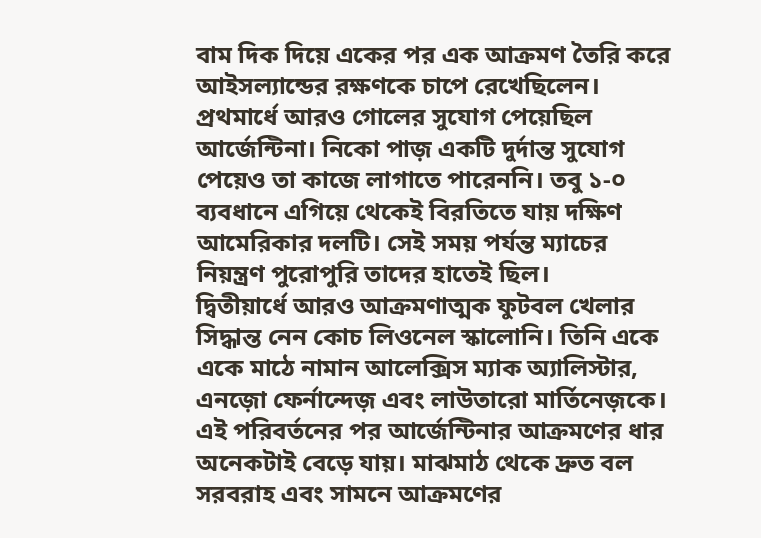বাম দিক দিয়ে একের পর এক আক্রমণ তৈরি করে আইসল্যান্ডের রক্ষণকে চাপে রেখেছিলেন।
প্রথমার্ধে আরও গোলের সুযোগ পেয়েছিল আর্জেন্টিনা। নিকো পাজ় একটি দুর্দান্ত সুযোগ পেয়েও তা কাজে লাগাতে পারেননি। তবু ১-০ ব্যবধানে এগিয়ে থেকেই বিরতিতে যায় দক্ষিণ আমেরিকার দলটি। সেই সময় পর্যন্ত ম্যাচের নিয়ন্ত্রণ পুরোপুরি তাদের হাতেই ছিল।
দ্বিতীয়ার্ধে আরও আক্রমণাত্মক ফুটবল খেলার সিদ্ধান্ত নেন কোচ লিওনেল স্কালোনি। তিনি একে একে মাঠে নামান আলেক্সিস ম্যাক অ্যালিস্টার, এনজ়ো ফের্নান্দেজ় এবং লাউতারো মার্তিনেজ়কে। এই পরিবর্তনের পর আর্জেন্টিনার আক্রমণের ধার অনেকটাই বেড়ে যায়। মাঝমাঠ থেকে দ্রুত বল সরবরাহ এবং সামনে আক্রমণের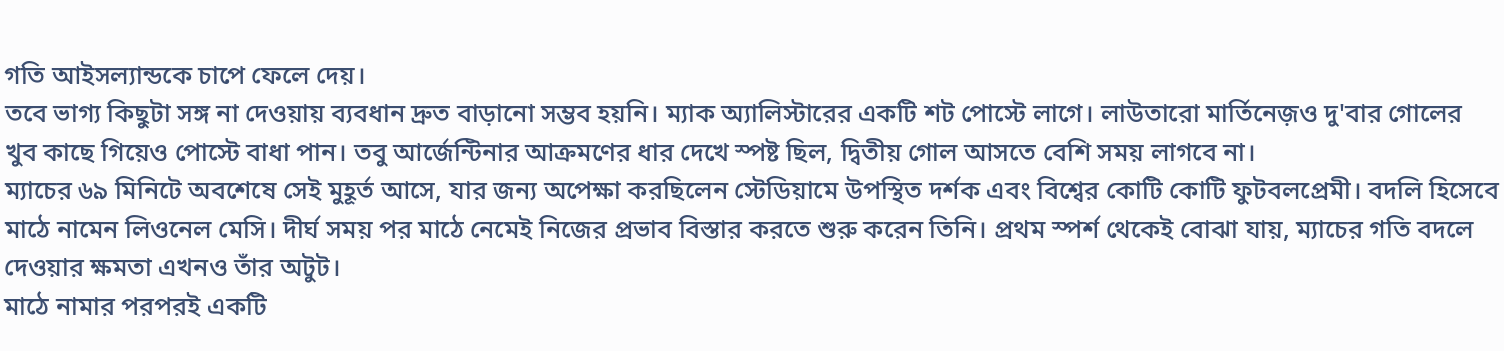গতি আইসল্যান্ডকে চাপে ফেলে দেয়।
তবে ভাগ্য কিছুটা সঙ্গ না দেওয়ায় ব্যবধান দ্রুত বাড়ানো সম্ভব হয়নি। ম্যাক অ্যালিস্টারের একটি শট পোস্টে লাগে। লাউতারো মার্তিনেজ়ও দু'বার গোলের খুব কাছে গিয়েও পোস্টে বাধা পান। তবু আর্জেন্টিনার আক্রমণের ধার দেখে স্পষ্ট ছিল, দ্বিতীয় গোল আসতে বেশি সময় লাগবে না।
ম্যাচের ৬৯ মিনিটে অবশেষে সেই মুহূর্ত আসে, যার জন্য অপেক্ষা করছিলেন স্টেডিয়ামে উপস্থিত দর্শক এবং বিশ্বের কোটি কোটি ফুটবলপ্রেমী। বদলি হিসেবে মাঠে নামেন লিওনেল মেসি। দীর্ঘ সময় পর মাঠে নেমেই নিজের প্রভাব বিস্তার করতে শুরু করেন তিনি। প্রথম স্পর্শ থেকেই বোঝা যায়, ম্যাচের গতি বদলে দেওয়ার ক্ষমতা এখনও তাঁর অটুট।
মাঠে নামার পরপরই একটি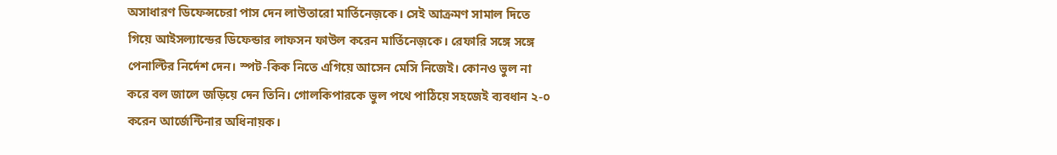অসাধারণ ডিফেন্সচেরা পাস দেন লাউতারো মার্তিনেজ়কে। সেই আক্রমণ সামাল দিতে গিয়ে আইসল্যান্ডের ডিফেন্ডার লাফসন ফাউল করেন মার্তিনেজ়কে। রেফারি সঙ্গে সঙ্গে পেনাল্টির নির্দেশ দেন। স্পট-কিক নিতে এগিয়ে আসেন মেসি নিজেই। কোনও ভুল না করে বল জালে জড়িয়ে দেন তিনি। গোলকিপারকে ভুল পথে পাঠিয়ে সহজেই ব্যবধান ২-০ করেন আর্জেন্টিনার অধিনায়ক।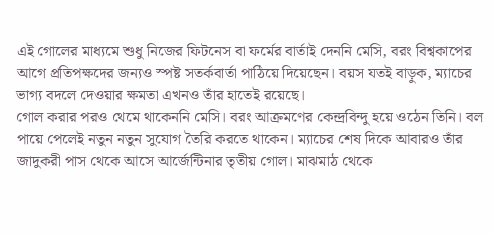এই গোলের মাধ্যমে শুধু নিজের ফিটনেস বা ফর্মের বার্তাই দেননি মেসি, বরং বিশ্বকাপের আগে প্রতিপক্ষদের জন্যও স্পষ্ট সতর্কবার্তা পাঠিয়ে দিয়েছেন। বয়স যতই বাড়ুক, ম্যাচের ভাগ্য বদলে দেওয়ার ক্ষমতা এখনও তাঁর হাতেই রয়েছে।
গোল করার পরও থেমে থাকেননি মেসি। বরং আক্রমণের কেন্দ্রবিন্দু হয়ে ওঠেন তিনি। বল পায়ে পেলেই নতুন নতুন সুযোগ তৈরি করতে থাকেন। ম্যাচের শেষ দিকে আবারও তাঁর জাদুকরী পাস থেকে আসে আর্জেন্টিনার তৃতীয় গোল। মাঝমাঠ থেকে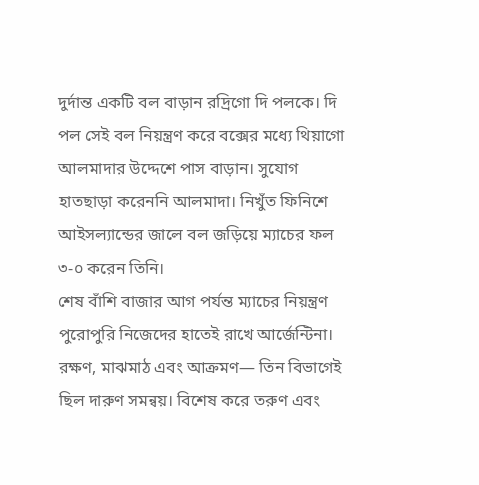দুর্দান্ত একটি বল বাড়ান রদ্রিগো দি পলকে। দি পল সেই বল নিয়ন্ত্রণ করে বক্সের মধ্যে থিয়াগো আলমাদার উদ্দেশে পাস বাড়ান। সুযোগ হাতছাড়া করেননি আলমাদা। নিখুঁত ফিনিশে আইসল্যান্ডের জালে বল জড়িয়ে ম্যাচের ফল ৩-০ করেন তিনি।
শেষ বাঁশি বাজার আগ পর্যন্ত ম্যাচের নিয়ন্ত্রণ পুরোপুরি নিজেদের হাতেই রাখে আর্জেন্টিনা। রক্ষণ, মাঝমাঠ এবং আক্রমণ— তিন বিভাগেই ছিল দারুণ সমন্বয়। বিশেষ করে তরুণ এবং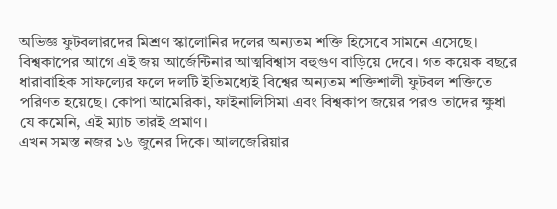অভিজ্ঞ ফুটবলারদের মিশ্রণ স্কালোনির দলের অন্যতম শক্তি হিসেবে সামনে এসেছে।
বিশ্বকাপের আগে এই জয় আর্জেন্টিনার আত্মবিশ্বাস বহুগুণ বাড়িয়ে দেবে। গত কয়েক বছরে ধারাবাহিক সাফল্যের ফলে দলটি ইতিমধ্যেই বিশ্বের অন্যতম শক্তিশালী ফুটবল শক্তিতে পরিণত হয়েছে। কোপা আমেরিকা, ফাইনালিসিমা এবং বিশ্বকাপ জয়ের পরও তাদের ক্ষুধা যে কমেনি, এই ম্যাচ তারই প্রমাণ।
এখন সমস্ত নজর ১৬ জুনের দিকে। আলজেরিয়ার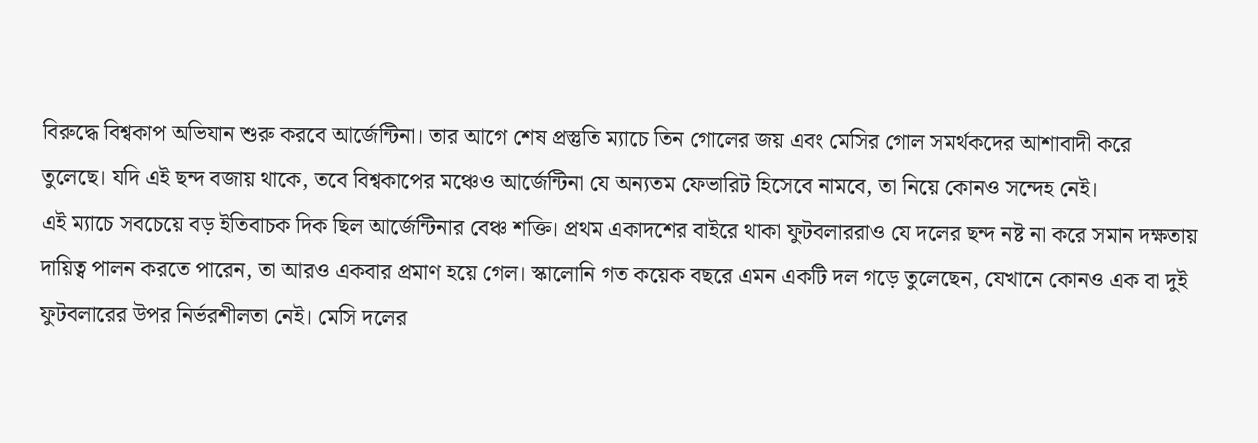বিরুদ্ধে বিশ্বকাপ অভিযান শুরু করবে আর্জেন্টিনা। তার আগে শেষ প্রস্তুতি ম্যাচে তিন গোলের জয় এবং মেসির গোল সমর্থকদের আশাবাদী করে তুলেছে। যদি এই ছন্দ বজায় থাকে, তবে বিশ্বকাপের মঞ্চেও আর্জেন্টিনা যে অন্যতম ফেভারিট হিসেবে নামবে, তা নিয়ে কোনও সন্দেহ নেই।
এই ম্যাচে সবচেয়ে বড় ইতিবাচক দিক ছিল আর্জেন্টিনার বেঞ্চ শক্তি। প্রথম একাদশের বাইরে থাকা ফুটবলাররাও যে দলের ছন্দ নষ্ট না করে সমান দক্ষতায় দায়িত্ব পালন করতে পারেন, তা আরও একবার প্রমাণ হয়ে গেল। স্কালোনি গত কয়েক বছরে এমন একটি দল গড়ে তুলেছেন, যেখানে কোনও এক বা দুই ফুটবলারের উপর নির্ভরশীলতা নেই। মেসি দলের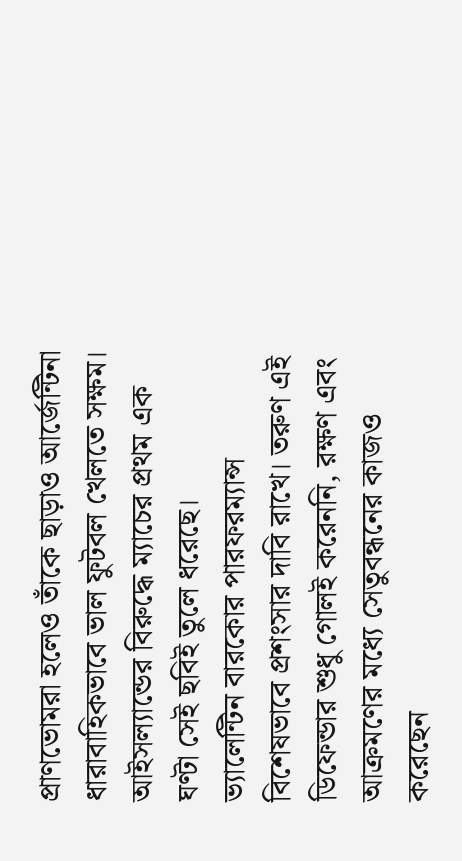প্রাণভোমরা হলেও তাঁকে ছাড়াও আর্জেন্টিনা ধারাবাহিকভাবে ভাল ফুটবল খেলতে সক্ষম। আইসল্যান্ডের বিরুদ্ধে ম্যাচের প্রথম এক ঘণ্টা সেই ছবিই তুলে ধরেছে।
ভ্যালেন্টিন বারকোর পারফরম্যান্স বিশেষভাবে প্রশংসার দাবি রাখে। তরুণ এই ডিফেন্ডার শুধু গোলই করেননি, রক্ষণ এবং আক্রমণের মধ্যে সেতুবন্ধনের কাজও করেছেন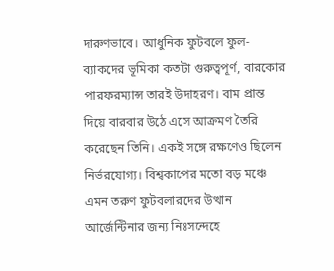দারুণভাবে। আধুনিক ফুটবলে ফুল-ব্যাকদের ভূমিকা কতটা গুরুত্বপূর্ণ, বারকোর পারফরম্যান্স তারই উদাহরণ। বাম প্রান্ত দিয়ে বারবার উঠে এসে আক্রমণ তৈরি করেছেন তিনি। একই সঙ্গে রক্ষণেও ছিলেন নির্ভরযোগ্য। বিশ্বকাপের মতো বড় মঞ্চে এমন তরুণ ফুটবলারদের উত্থান আর্জেন্টিনার জন্য নিঃসন্দেহে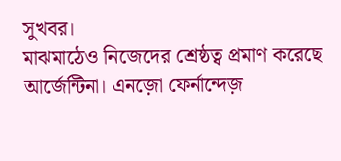সুখবর।
মাঝমাঠেও নিজেদের শ্রেষ্ঠত্ব প্রমাণ করেছে আর্জেন্টিনা। এনজ়ো ফের্নান্দেজ়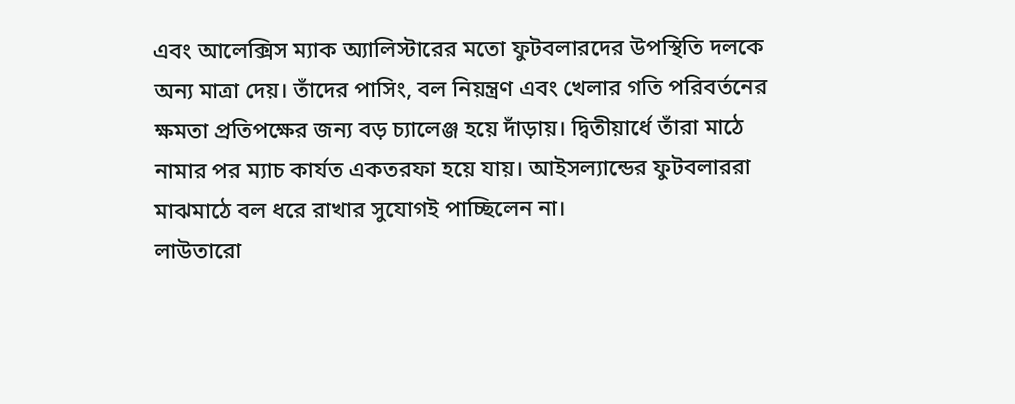এবং আলেক্সিস ম্যাক অ্যালিস্টারের মতো ফুটবলারদের উপস্থিতি দলকে অন্য মাত্রা দেয়। তাঁদের পাসিং, বল নিয়ন্ত্রণ এবং খেলার গতি পরিবর্তনের ক্ষমতা প্রতিপক্ষের জন্য বড় চ্যালেঞ্জ হয়ে দাঁড়ায়। দ্বিতীয়ার্ধে তাঁরা মাঠে নামার পর ম্যাচ কার্যত একতরফা হয়ে যায়। আইসল্যান্ডের ফুটবলাররা মাঝমাঠে বল ধরে রাখার সুযোগই পাচ্ছিলেন না।
লাউতারো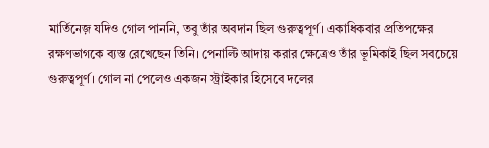মার্তিনেজ় যদিও গোল পাননি, তবু তাঁর অবদান ছিল গুরুত্বপূর্ণ। একাধিকবার প্রতিপক্ষের রক্ষণভাগকে ব্যস্ত রেখেছেন তিনি। পেনাল্টি আদায় করার ক্ষেত্রেও তাঁর ভূমিকাই ছিল সবচেয়ে গুরুত্বপূর্ণ। গোল না পেলেও একজন স্ট্রাইকার হিসেবে দলের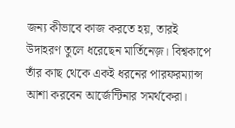জন্য কীভাবে কাজ করতে হয়, তারই উদাহরণ তুলে ধরেছেন মার্তিনেজ়। বিশ্বকাপে তাঁর কাছ থেকে একই ধরনের পারফরম্যান্স আশা করবেন আর্জেন্টিনার সমর্থকেরা।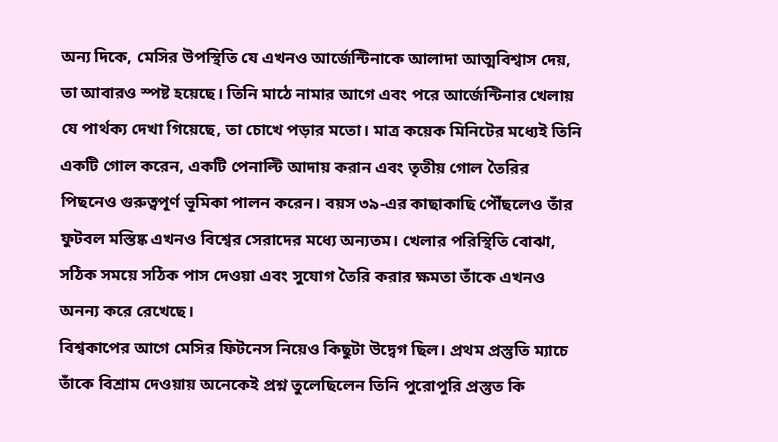অন্য দিকে, মেসির উপস্থিতি যে এখনও আর্জেন্টিনাকে আলাদা আত্মবিশ্বাস দেয়, তা আবারও স্পষ্ট হয়েছে। তিনি মাঠে নামার আগে এবং পরে আর্জেন্টিনার খেলায় যে পার্থক্য দেখা গিয়েছে, তা চোখে পড়ার মতো। মাত্র কয়েক মিনিটের মধ্যেই তিনি একটি গোল করেন, একটি পেনাল্টি আদায় করান এবং তৃতীয় গোল তৈরির পিছনেও গুরুত্বপূর্ণ ভূমিকা পালন করেন। বয়স ৩৯-এর কাছাকাছি পৌঁছলেও তাঁর ফুটবল মস্তিষ্ক এখনও বিশ্বের সেরাদের মধ্যে অন্যতম। খেলার পরিস্থিতি বোঝা, সঠিক সময়ে সঠিক পাস দেওয়া এবং সুযোগ তৈরি করার ক্ষমতা তাঁকে এখনও অনন্য করে রেখেছে।
বিশ্বকাপের আগে মেসির ফিটনেস নিয়েও কিছুটা উদ্বেগ ছিল। প্রথম প্রস্তুতি ম্যাচে তাঁকে বিশ্রাম দেওয়ায় অনেকেই প্রশ্ন তুলেছিলেন তিনি পুরোপুরি প্রস্তুত কি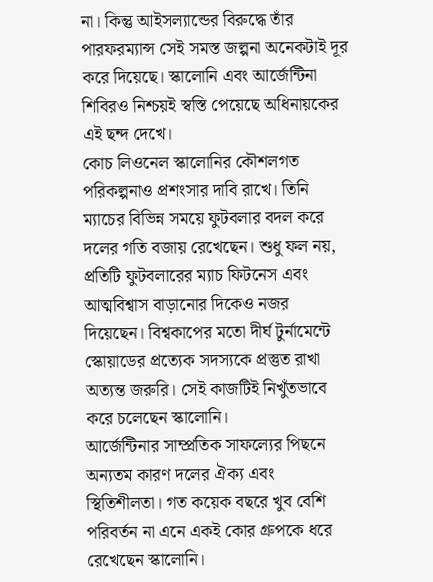না। কিন্তু আইসল্যান্ডের বিরুদ্ধে তাঁর পারফরম্যান্স সেই সমস্ত জল্পনা অনেকটাই দূর করে দিয়েছে। স্কালোনি এবং আর্জেন্টিনা শিবিরও নিশ্চয়ই স্বস্তি পেয়েছে অধিনায়কের এই ছন্দ দেখে।
কোচ লিওনেল স্কালোনির কৌশলগত পরিকল্পনাও প্রশংসার দাবি রাখে। তিনি ম্যাচের বিভিন্ন সময়ে ফুটবলার বদল করে দলের গতি বজায় রেখেছেন। শুধু ফল নয়, প্রতিটি ফুটবলারের ম্যাচ ফিটনেস এবং আত্মবিশ্বাস বাড়ানোর দিকেও নজর দিয়েছেন। বিশ্বকাপের মতো দীর্ঘ টুর্নামেন্টে স্কোয়াডের প্রত্যেক সদস্যকে প্রস্তুত রাখা অত্যন্ত জরুরি। সেই কাজটিই নিখুঁতভাবে করে চলেছেন স্কালোনি।
আর্জেন্টিনার সাম্প্রতিক সাফল্যের পিছনে অন্যতম কারণ দলের ঐক্য এবং স্থিতিশীলতা। গত কয়েক বছরে খুব বেশি পরিবর্তন না এনে একই কোর গ্রুপকে ধরে রেখেছেন স্কালোনি।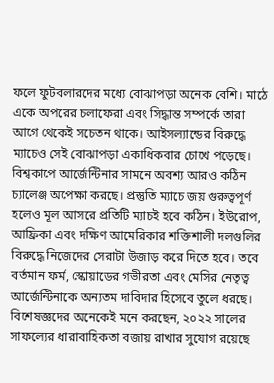ফলে ফুটবলারদের মধ্যে বোঝাপড়া অনেক বেশি। মাঠে একে অপরের চলাফেরা এবং সিদ্ধান্ত সম্পর্কে তারা আগে থেকেই সচেতন থাকে। আইসল্যান্ডের বিরুদ্ধে ম্যাচেও সেই বোঝাপড়া একাধিকবার চোখে পড়েছে।
বিশ্বকাপে আর্জেন্টিনার সামনে অবশ্য আরও কঠিন চ্যালেঞ্জ অপেক্ষা করছে। প্রস্তুতি ম্যাচে জয় গুরুত্বপূর্ণ হলেও মূল আসরে প্রতিটি ম্যাচই হবে কঠিন। ইউরোপ, আফ্রিকা এবং দক্ষিণ আমেরিকার শক্তিশালী দলগুলির বিরুদ্ধে নিজেদের সেরাটা উজাড় করে দিতে হবে। তবে বর্তমান ফর্ম, স্কোয়াডের গভীরতা এবং মেসির নেতৃত্ব আর্জেন্টিনাকে অন্যতম দাবিদার হিসেবে তুলে ধরছে।
বিশেষজ্ঞদের অনেকেই মনে করছেন, ২০২২ সালের সাফল্যের ধারাবাহিকতা বজায় রাখার সুযোগ রয়েছে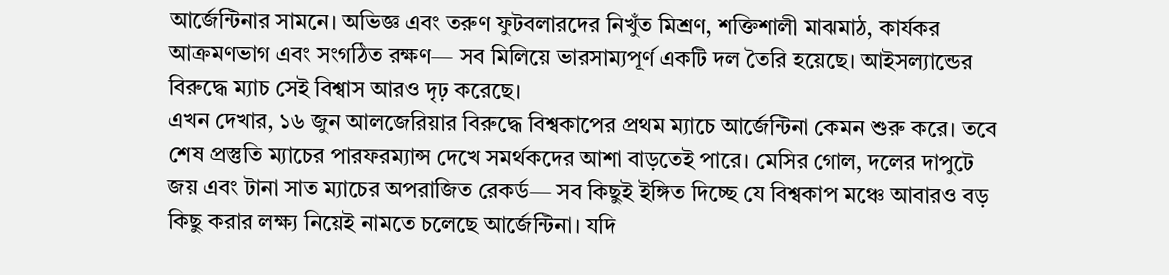আর্জেন্টিনার সামনে। অভিজ্ঞ এবং তরুণ ফুটবলারদের নিখুঁত মিশ্রণ, শক্তিশালী মাঝমাঠ, কার্যকর আক্রমণভাগ এবং সংগঠিত রক্ষণ— সব মিলিয়ে ভারসাম্যপূর্ণ একটি দল তৈরি হয়েছে। আইসল্যান্ডের বিরুদ্ধে ম্যাচ সেই বিশ্বাস আরও দৃঢ় করেছে।
এখন দেখার, ১৬ জুন আলজেরিয়ার বিরুদ্ধে বিশ্বকাপের প্রথম ম্যাচে আর্জেন্টিনা কেমন শুরু করে। তবে শেষ প্রস্তুতি ম্যাচের পারফরম্যান্স দেখে সমর্থকদের আশা বাড়তেই পারে। মেসির গোল, দলের দাপুটে জয় এবং টানা সাত ম্যাচের অপরাজিত রেকর্ড— সব কিছুই ইঙ্গিত দিচ্ছে যে বিশ্বকাপ মঞ্চে আবারও বড় কিছু করার লক্ষ্য নিয়েই নামতে চলেছে আর্জেন্টিনা। যদি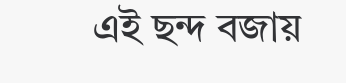এই ছন্দ বজায়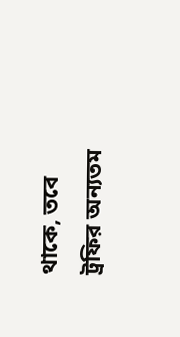থাকে, তবে ট্রফির অন্যতম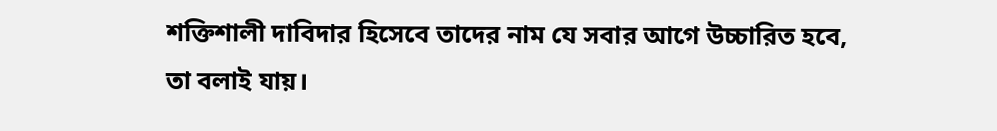শক্তিশালী দাবিদার হিসেবে তাদের নাম যে সবার আগে উচ্চারিত হবে, তা বলাই যায়।